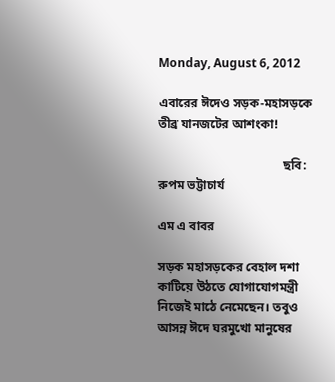Monday, August 6, 2012

এবারের ঈদেও সড়ক-মহাসড়কে তীব্র যানজটের আশংকা!

                                        ছবি: রুপম ভট্টাচার্য

এম এ বাবর

সড়ক মহাসড়কের বেহাল দশা কাটিয়ে উঠতে যোগাযোগমন্ত্রী নিজেই মাঠে নেমেছেন। তবুও আসন্ন ঈদে ঘরমুখো মানুষের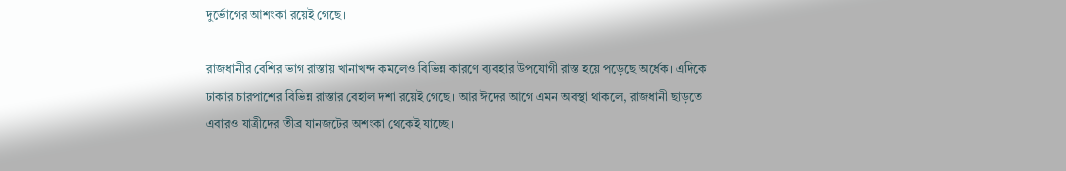দুর্ভোগের আশংকা রয়েই গেছে।

রাজধানীর বেশির ভাগ রাস্তায় খানাখন্দ কমলেও বিভিন্ন কারণে ব্যবহার উপযোগী রাস্ত হয়ে পড়েছে অর্ধেক। এদিকে ঢাকার চারপাশের বিভিন্ন রাস্তার বেহাল দশা রয়েই গেছে। আর ঈদের আগে এমন অবস্থা থাকলে, রাজধানী ছাড়তে এবারও যাত্রীদের তীব্র যানজটের অশংকা থেকেই যাচ্ছে।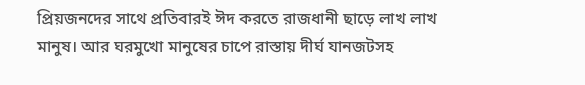প্রিয়জনদের সাথে প্রতিবারই ঈদ করতে রাজধানী ছাড়ে লাখ লাখ মানুষ। আর ঘরমুখো মানুষের চাপে রাস্তায় দীর্ঘ যানজটসহ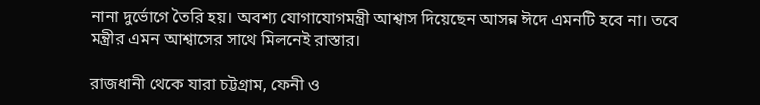নানা দুর্ভোগে তৈরি হয়। অবশ্য যোগাযোগমন্ত্রী আশ্বাস দিয়েছেন আসন্ন ঈদে এমনটি হবে না। তবে মন্ত্রীর এমন আশ্বাসের সাথে মিলনেই রাস্তার।

রাজধানী থেকে যারা চট্টগ্রাম, ফেনী ও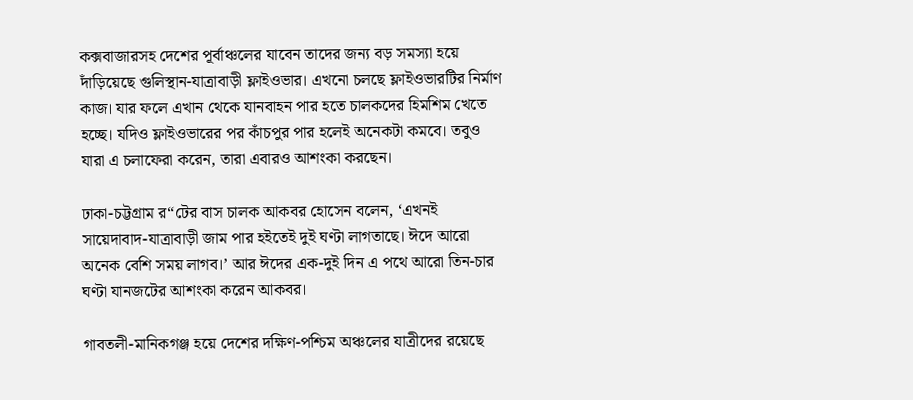কক্সবাজারসহ দেশের পূর্বাঞ্চলের যাবেন তাদের জন্য বড় সমস্যা হয়ে দাঁড়িয়েছে গুলিস্থান-যাত্রাবাড়ী ফ্লাইওভার। এখনো চলছে ফ্লাইওভারটির নির্মাণ কাজ। যার ফলে এখান থেকে যানবাহন পার হতে চালকদের হিমশিম খেতে হচ্ছে। যদিও ফ্লাইওভারের পর কাঁচপুর পার হলেই অনেকটা কমবে। তবুও যারা এ চলাফেরা করেন, তারা এবারও আশংকা করছেন।

ঢাকা-চট্টগ্রাম র“টের বাস চালক আকবর হোসেন বলেন, ‘এখনই সায়েদাবাদ-যাত্রাবাড়ী জাম পার হইতেই দুই ঘণ্টা লাগতাছে। ঈদে আরো অনেক বেশি সময় লাগব।’ আর ঈদের এক-দুই দিন এ পথে আরো তিন-চার ঘণ্টা যানজটের আশংকা করেন আকবর।

গাবতলী-মানিকগঞ্জ হয়ে দেশের দক্ষিণ-পশ্চিম অঞ্চলের যাত্রীদের রয়েছে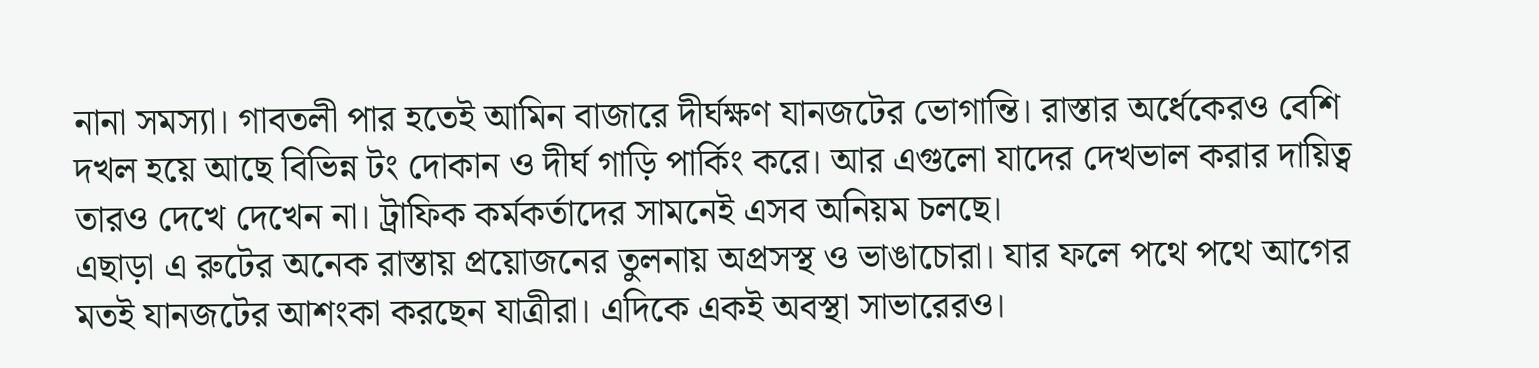নানা সমস্যা। গাবতলী পার হতেই আমিন বাজারে দীর্ঘক্ষণ যানজটের ভোগান্তি। রাস্তার অর্ধেকেরও বেশি দখল হয়ে আছে বিভিন্ন টং দোকান ও দীর্ঘ গাড়ি পার্কিং করে। আর এগুলো যাদের দেখভাল করার দায়িত্ব তারও দেখে দেখেন না। ট্রাফিক কর্মকর্তাদের সামনেই এসব অনিয়ম চলছে।
এছাড়া এ রুটের অনেক রাস্তায় প্রয়োজনের তুলনায় অপ্রসস্থ ও ভাঙাচোরা। যার ফলে পথে পথে আগের মতই যানজটের আশংকা করছেন যাত্রীরা। এদিকে একই অবস্থা সাভারেরও।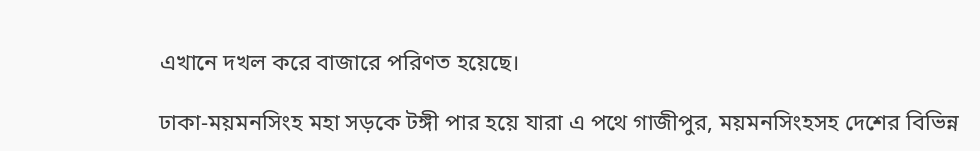এখানে দখল করে বাজারে পরিণত হয়েছে।

ঢাকা-ময়মনসিংহ মহা সড়কে টঙ্গী পার হয়ে যারা এ পথে গাজীপুর, ময়মনসিংহসহ দেশের বিভিন্ন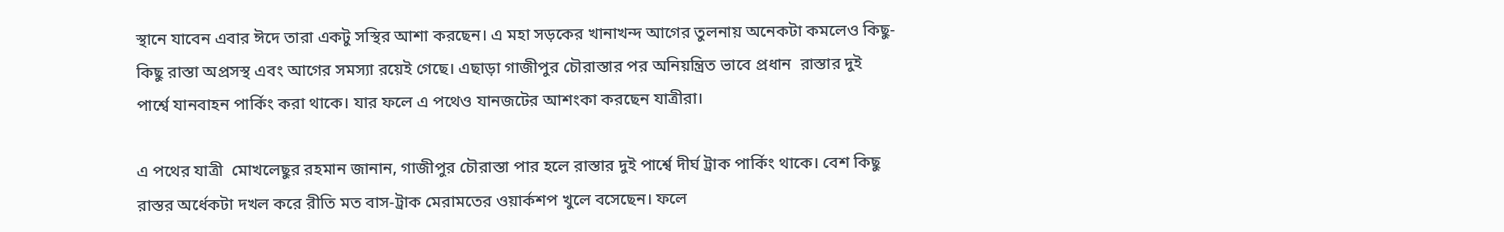স্থানে যাবেন এবার ঈদে তারা একটু সস্থির আশা করছেন। এ মহা সড়কের খানাখন্দ আগের তুলনায় অনেকটা কমলেও কিছু-কিছু রাস্তা অপ্রসস্থ এবং আগের সমস্যা রয়েই গেছে। এছাড়া গাজীপুর চৌরাস্তার পর অনিয়ন্ত্রিত ভাবে প্রধান  রাস্তার দুই পার্শ্বে যানবাহন পার্কিং করা থাকে। যার ফলে এ পথেও যানজটের আশংকা করছেন যাত্রীরা।

এ পথের যাত্রী  মোখলেছুর রহমান জানান, গাজীপুর চৌরাস্তা পার হলে রাস্তার দুই পার্শ্বে দীর্ঘ ট্রাক পার্কিং থাকে। বেশ কিছু রাস্তর অর্ধেকটা দখল করে রীতি মত বাস-ট্রাক মেরামতের ওয়ার্কশপ খুলে বসেছেন। ফলে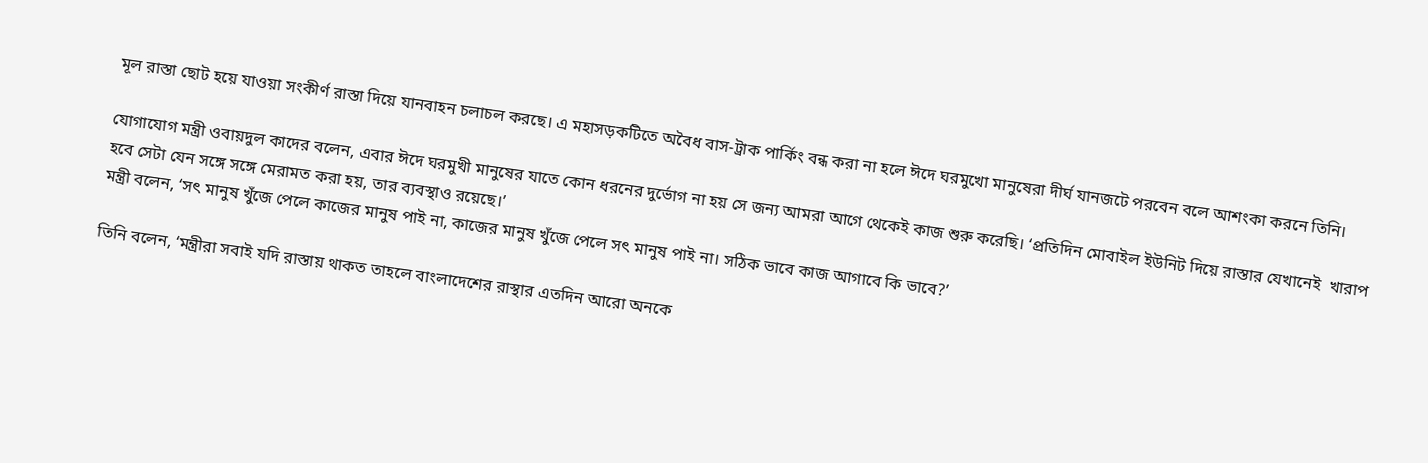মূল রাস্তা ছোট হয়ে যাওয়া সংকীর্ণ রাস্তা দিয়ে যানবাহন চলাচল করছে। এ মহাসড়কটিতে অবৈধ বাস-ট্রাক পার্কিং বন্ধ করা না হলে ঈদে ঘরমুখো মানুষেরা দীর্ঘ যানজটে পরবেন বলে আশংকা করনে তিনি।

যোগাযোগ মন্ত্রী ওবায়দুল কাদের বলেন, এবার ঈদে ঘরমুখী মানুষের যাতে কোন ধরনের দুর্ভোগ না হয় সে জন্য আমরা আগে থেকেই কাজ শুরু করেছি। ‘প্রতিদিন মোবাইল ইউনিট দিয়ে রাস্তার যেখানেই  খারাপ হবে সেটা যেন সঙ্গে সঙ্গে মেরামত করা হয়, তার ব্যবস্থাও রয়েছে।’
মন্ত্রী বলেন, ‘সৎ মানুষ খুঁজে পেলে কাজের মানুষ পাই না, কাজের মানুষ খুঁজে পেলে সৎ মানুষ পাই না। সঠিক ভাবে কাজ আগাবে কি ভাবে?’

তিনি বলেন, ‘মন্ত্রীরা সবাই যদি রাস্তায় থাকত তাহলে বাংলাদেশের রাস্থার এতদিন আরো অনকে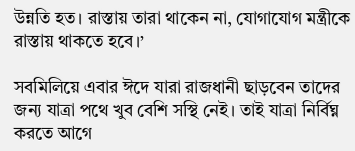উন্নতি হত। রাস্তায় তারা থাকেন না, যোগাযোগ মন্ত্রীকে রাস্তায় থাকতে হবে।’

সবমিলিয়ে এবার ঈদে যারা রাজধানী ছাড়বেন তাদের জন্য যাত্রা পথে খুব বেশি সস্থি নেই। তাই যাত্রা নির্বিঘ্ন করতে আগে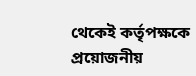থেকেই কর্তৃপক্ষকে প্রয়োজনীয়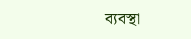ব্যবস্থা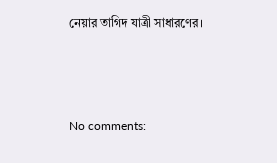নেয়ার তাগিদ যাত্রী সাধারণের।



No comments: